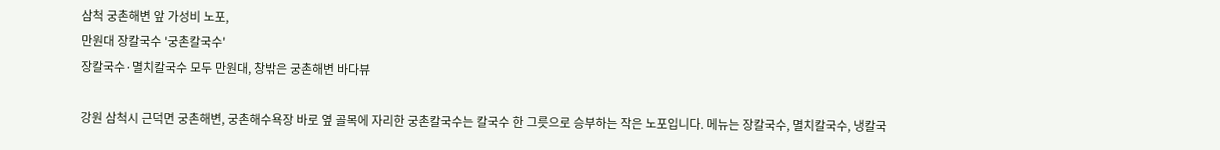삼척 궁촌해변 앞 가성비 노포,
만원대 장칼국수 '궁촌칼국수'
장칼국수·멸치칼국수 모두 만원대, 창밖은 궁촌해변 바다뷰

강원 삼척시 근덕면 궁촌해변, 궁촌해수욕장 바로 옆 골목에 자리한 궁촌칼국수는 칼국수 한 그릇으로 승부하는 작은 노포입니다. 메뉴는 장칼국수, 멸치칼국수, 냉칼국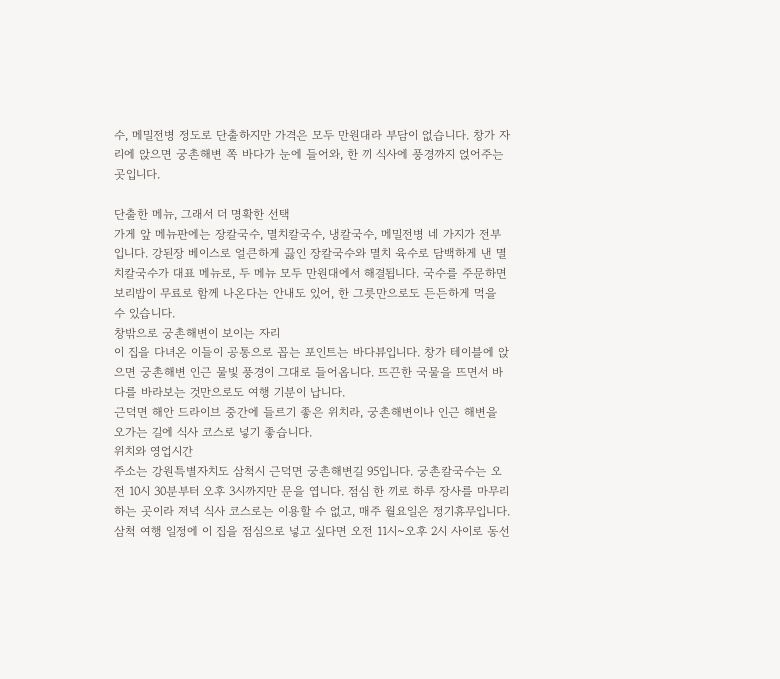수, 메밀전병 정도로 단출하지만 가격은 모두 만원대라 부담이 없습니다. 창가 자리에 앉으면 궁촌해변 쪽 바다가 눈에 들어와, 한 끼 식사에 풍경까지 얹어주는 곳입니다.

단출한 메뉴, 그래서 더 명확한 선택
가게 앞 메뉴판에는 장칼국수, 멸치칼국수, 냉칼국수, 메밀전병 네 가지가 전부입니다. 강된장 베이스로 얼큰하게 끓인 장칼국수와 멸치 육수로 담백하게 낸 멸치칼국수가 대표 메뉴로, 두 메뉴 모두 만원대에서 해결됩니다. 국수를 주문하면 보리밥이 무료로 함께 나온다는 안내도 있어, 한 그릇만으로도 든든하게 먹을 수 있습니다.
창밖으로 궁촌해변이 보이는 자리
이 집을 다녀온 이들이 공통으로 꼽는 포인트는 바다뷰입니다. 창가 테이블에 앉으면 궁촌해변 인근 물빛 풍경이 그대로 들어옵니다. 뜨끈한 국물을 뜨면서 바다를 바라보는 것만으로도 여행 기분이 납니다.
근덕면 해안 드라이브 중간에 들르기 좋은 위치라, 궁촌해변이나 인근 해변을 오가는 길에 식사 코스로 넣기 좋습니다.
위치와 영업시간
주소는 강원특별자치도 삼척시 근덕면 궁촌해변길 95입니다. 궁촌칼국수는 오전 10시 30분부터 오후 3시까지만 문을 엽니다. 점심 한 끼로 하루 장사를 마무리하는 곳이라 저녁 식사 코스로는 이용할 수 없고, 매주 월요일은 정기휴무입니다.
삼척 여행 일정에 이 집을 점심으로 넣고 싶다면 오전 11시~오후 2시 사이로 동선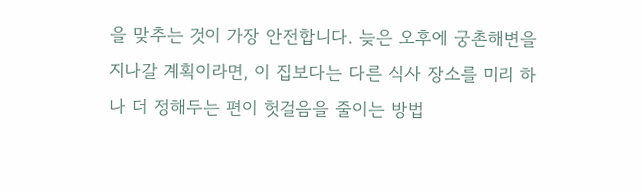을 맞추는 것이 가장 안전합니다. 늦은 오후에 궁촌해변을 지나갈 계획이라면, 이 집보다는 다른 식사 장소를 미리 하나 더 정해두는 편이 헛걸음을 줄이는 방법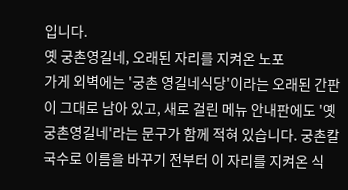입니다.
옛 궁촌영길네, 오래된 자리를 지켜온 노포
가게 외벽에는 '궁촌 영길네식당'이라는 오래된 간판이 그대로 남아 있고, 새로 걸린 메뉴 안내판에도 '옛 궁촌영길네'라는 문구가 함께 적혀 있습니다. 궁촌칼국수로 이름을 바꾸기 전부터 이 자리를 지켜온 식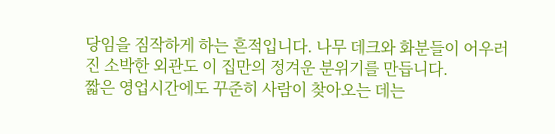당임을 짐작하게 하는 흔적입니다. 나무 데크와 화분들이 어우러진 소박한 외관도 이 집만의 정겨운 분위기를 만듭니다.
짧은 영업시간에도 꾸준히 사람이 찾아오는 데는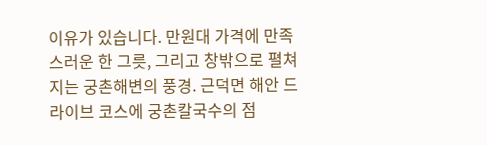이유가 있습니다. 만원대 가격에 만족스러운 한 그릇, 그리고 창밖으로 펼쳐지는 궁촌해변의 풍경. 근덕면 해안 드라이브 코스에 궁촌칼국수의 점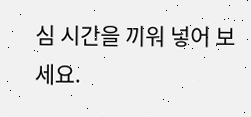심 시간을 끼워 넣어 보세요.